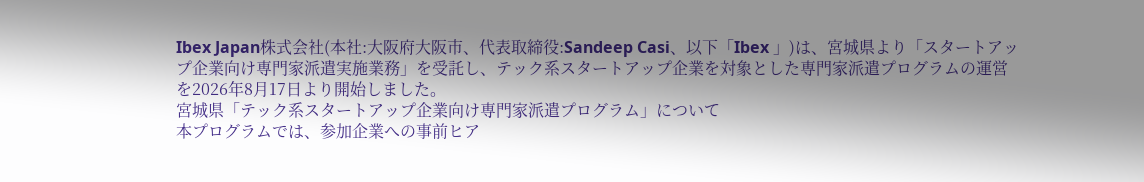Ibex Japan株式会社(本社:大阪府大阪市、代表取締役:Sandeep Casi、以下「Ibex 」)は、宮城県より「スタートアップ企業向け専門家派遣実施業務」を受託し、テック系スタートアップ企業を対象とした専門家派遣プログラムの運営を2026年8月17日より開始しました。
宮城県「テック系スタートアップ企業向け専門家派遣プログラム」について
本プログラムでは、参加企業への事前ヒア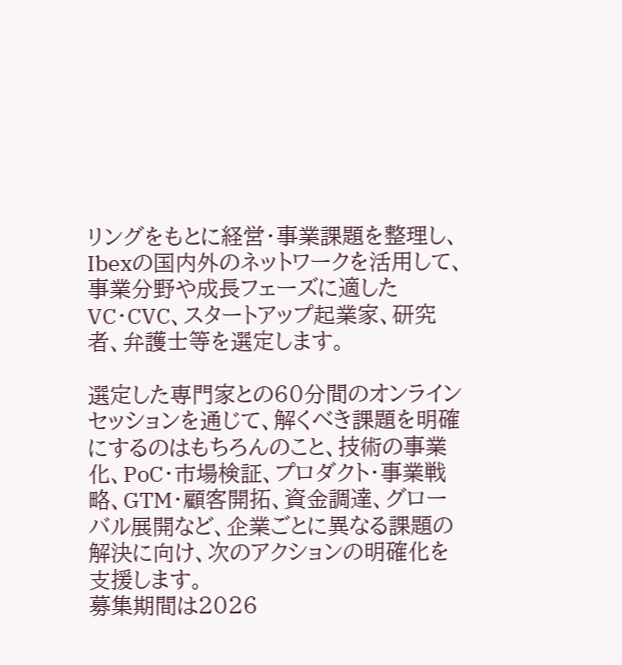リングをもとに経営・事業課題を整理し、Ibexの国内外のネットワークを活用して、事業分野や成長フェーズに適したVC・CVC、スタートアップ起業家、研究者、弁護士等を選定します。

選定した専門家との60分間のオンラインセッションを通じて、解くべき課題を明確にするのはもちろんのこと、技術の事業化、PoC・市場検証、プロダクト・事業戦略、GTM・顧客開拓、資金調達、グローバル展開など、企業ごとに異なる課題の解決に向け、次のアクションの明確化を支援します。
募集期間は2026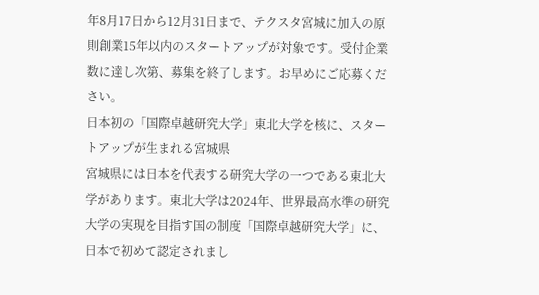年8月17日から12月31日まで、テクスタ宮城に加入の原則創業15年以内のスタートアップが対象です。受付企業数に達し次第、募集を終了します。お早めにご応募ください。
日本初の「国際卓越研究大学」東北大学を核に、スタートアップが生まれる宮城県
宮城県には日本を代表する研究大学の一つである東北大学があります。東北大学は2024年、世界最高水準の研究大学の実現を目指す国の制度「国際卓越研究大学」に、日本で初めて認定されまし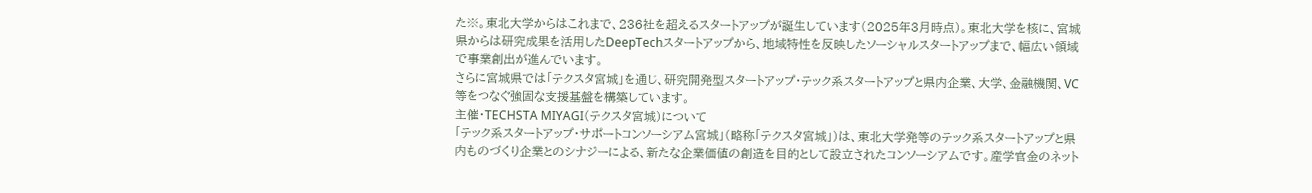た※。東北大学からはこれまで、236社を超えるスタートアップが誕生しています(2025年3月時点)。東北大学を核に、宮城県からは研究成果を活用したDeepTechスタートアップから、地域特性を反映したソーシャルスタートアップまで、幅広い領域で事業創出が進んでいます。
さらに宮城県では「テクスタ宮城」を通じ、研究開発型スタートアップ・テック系スタートアップと県内企業、大学、金融機関、VC等をつなぐ強固な支援基盤を構築しています。
主催・TECHSTA MIYAGI(テクスタ宮城)について
「テック系スタートアップ・サポートコンソーシアム宮城」(略称「テクスタ宮城」)は、東北大学発等のテック系スタートアップと県内ものづくり企業とのシナジーによる、新たな企業価値の創造を目的として設立されたコンソーシアムです。産学官金のネット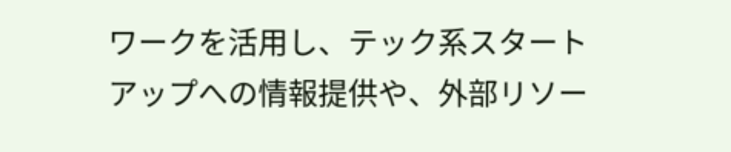ワークを活用し、テック系スタートアップへの情報提供や、外部リソー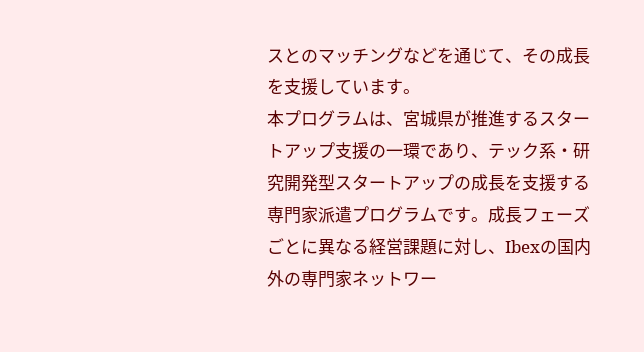スとのマッチングなどを通じて、その成長を支援しています。
本プログラムは、宮城県が推進するスタートアップ支援の一環であり、テック系・研究開発型スタートアップの成長を支援する専門家派遣プログラムです。成長フェーズごとに異なる経営課題に対し、Ibexの国内外の専門家ネットワー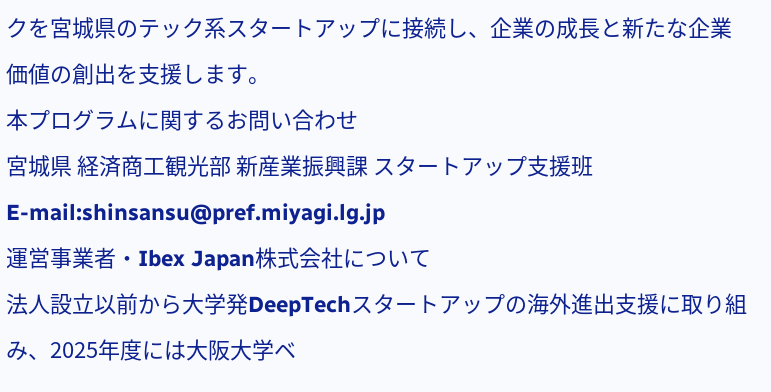クを宮城県のテック系スタートアップに接続し、企業の成長と新たな企業価値の創出を支援します。
本プログラムに関するお問い合わせ
宮城県 経済商工観光部 新産業振興課 スタートアップ支援班
E-mail:shinsansu@pref.miyagi.lg.jp
運営事業者・Ibex Japan株式会社について
法人設立以前から大学発DeepTechスタートアップの海外進出支援に取り組み、2025年度には大阪大学ベ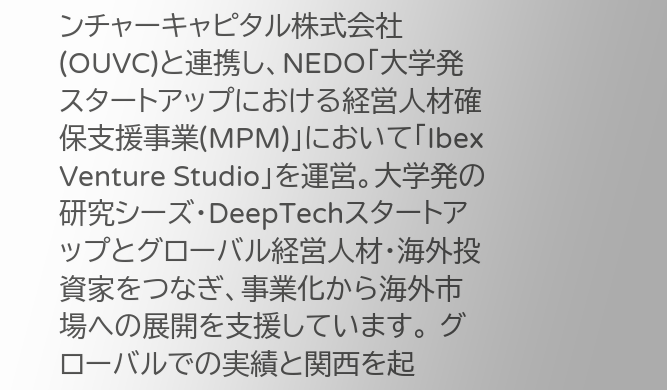ンチャーキャピタル株式会社(OUVC)と連携し、NEDO「大学発スタートアップにおける経営人材確保支援事業(MPM)」において「Ibex Venture Studio」を運営。大学発の研究シーズ・DeepTechスタートアップとグローバル経営人材・海外投資家をつなぎ、事業化から海外市場への展開を支援しています。 グローバルでの実績と関西を起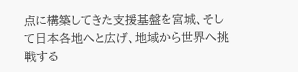点に構築してきた支援基盤を宮城、そして日本各地へと広げ、地域から世界へ挑戦する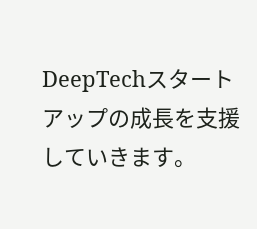DeepTechスタートアップの成長を支援していきます。